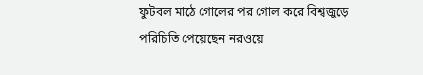ফুটবল মাঠে গোলের পর গোল করে বিশ্বজুড়ে পরিচিতি পেয়েছেন নরওয়ে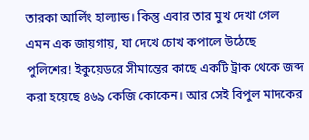তারকা আর্লিং হাল্যান্ড। কিন্তু এবার তার মুখ দেখা গেল এমন এক জায়গায়, যা দেখে চোখ কপালে উঠেছে পুলিশের! ইকুয়েডরে সীমান্তের কাছে একটি ট্রাক থেকে জব্দ করা হয়েছে ৪৬৯ কেজি কোকেন। আর সেই বিপুল মাদকের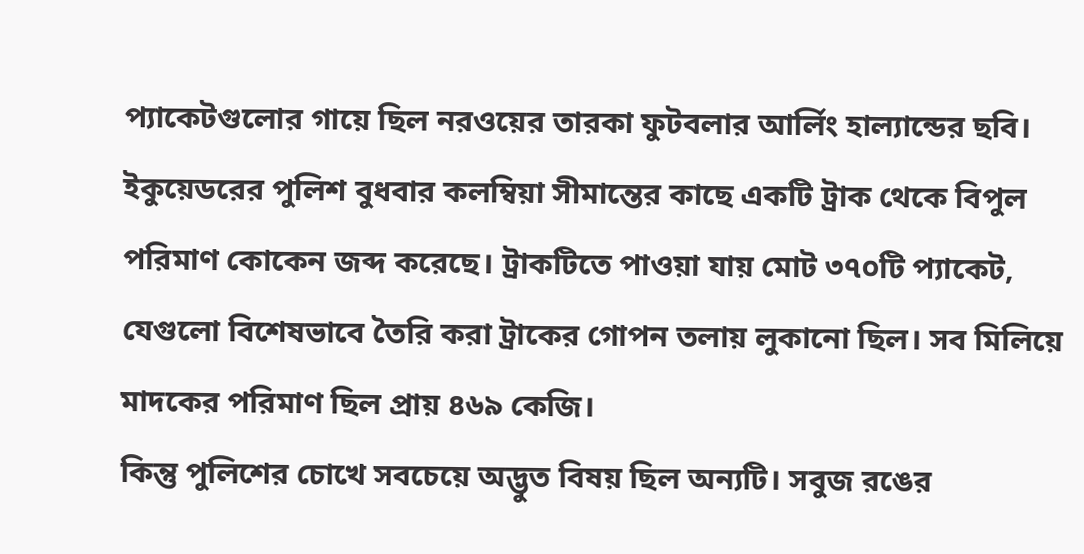প্যাকেটগুলোর গায়ে ছিল নরওয়ের তারকা ফুটবলার আর্লিং হাল্যান্ডের ছবি।
ইকুয়েডরের পুলিশ বুধবার কলম্বিয়া সীমান্তের কাছে একটি ট্রাক থেকে বিপুল পরিমাণ কোকেন জব্দ করেছে। ট্রাকটিতে পাওয়া যায় মোট ৩৭০টি প্যাকেট, যেগুলো বিশেষভাবে তৈরি করা ট্রাকের গোপন তলায় লুকানো ছিল। সব মিলিয়ে মাদকের পরিমাণ ছিল প্রায় ৪৬৯ কেজি।
কিন্তু পুলিশের চোখে সবচেয়ে অদ্ভুত বিষয় ছিল অন্যটি। সবুজ রঙের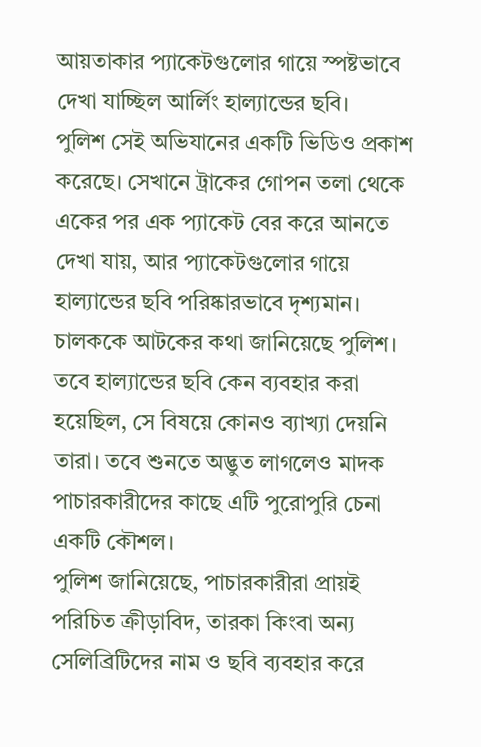আয়তাকার প্যাকেটগুলোর গায়ে স্পষ্টভাবে দেখা যাচ্ছিল আর্লিং হাল্যান্ডের ছবি।
পুলিশ সেই অভিযানের একটি ভিডিও প্রকাশ করেছে। সেখানে ট্রাকের গোপন তলা থেকে একের পর এক প্যাকেট বের করে আনতে দেখা যায়, আর প্যাকেটগুলোর গায়ে হাল্যান্ডের ছবি পরিষ্কারভাবে দৃশ্যমান।
চালককে আটকের কথা জানিয়েছে পুলিশ। তবে হাল্যান্ডের ছবি কেন ব্যবহার করা হয়েছিল, সে বিষয়ে কোনও ব্যাখ্যা দেয়নি তারা। তবে শুনতে অদ্ভুত লাগলেও মাদক পাচারকারীদের কাছে এটি পুরোপুরি চেনা একটি কৌশল।
পুলিশ জানিয়েছে, পাচারকারীরা প্রায়ই পরিচিত ক্রীড়াবিদ, তারকা কিংবা অন্য সেলিব্রিটিদের নাম ও ছবি ব্যবহার করে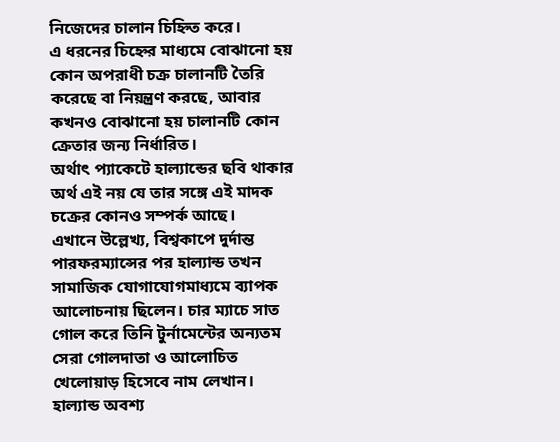নিজেদের চালান চিহ্নিত করে।
এ ধরনের চিহ্নের মাধ্যমে বোঝানো হয় কোন অপরাধী চক্র চালানটি তৈরি করেছে বা নিয়ন্ত্রণ করছে, আবার কখনও বোঝানো হয় চালানটি কোন ক্রেতার জন্য নির্ধারিত।
অর্থাৎ প্যাকেটে হাল্যান্ডের ছবি থাকার অর্থ এই নয় যে তার সঙ্গে এই মাদক চক্রের কোনও সম্পর্ক আছে।
এখানে উল্লেখ্য, বিশ্বকাপে দুর্দান্ত পারফরম্যান্সের পর হাল্যান্ড তখন সামাজিক যোগাযোগমাধ্যমে ব্যাপক আলোচনায় ছিলেন। চার ম্যাচে সাত গোল করে তিনি টুর্নামেন্টের অন্যতম সেরা গোলদাতা ও আলোচিত খেলোয়াড় হিসেবে নাম লেখান।
হাল্যান্ড অবশ্য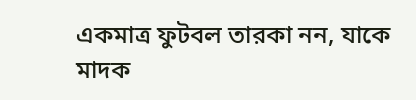একমাত্র ফুটবল তারকা নন, যাকে মাদক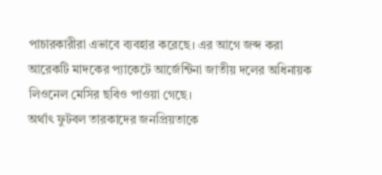পাচারকারীরা এভাবে ব্যবহার করেছে। এর আগে জব্দ করা আরেকটি মাদকের প্যাকেটে আর্জেন্টিনা জাতীয় দলের অধিনায়ক লিওনেল মেসির ছবিও পাওয়া গেছে।
অর্থাৎ ফুটবল তারকাদের জনপ্রিয়তাকে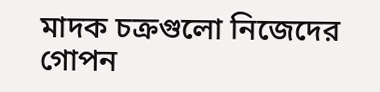মাদক চক্রগুলো নিজেদের গোপন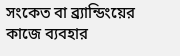সংকেত বা ব্র্যান্ডিংয়ের কাজে ব্যবহার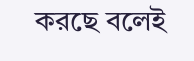করছে বলেই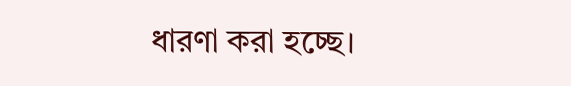ধারণা করা হচ্ছে।